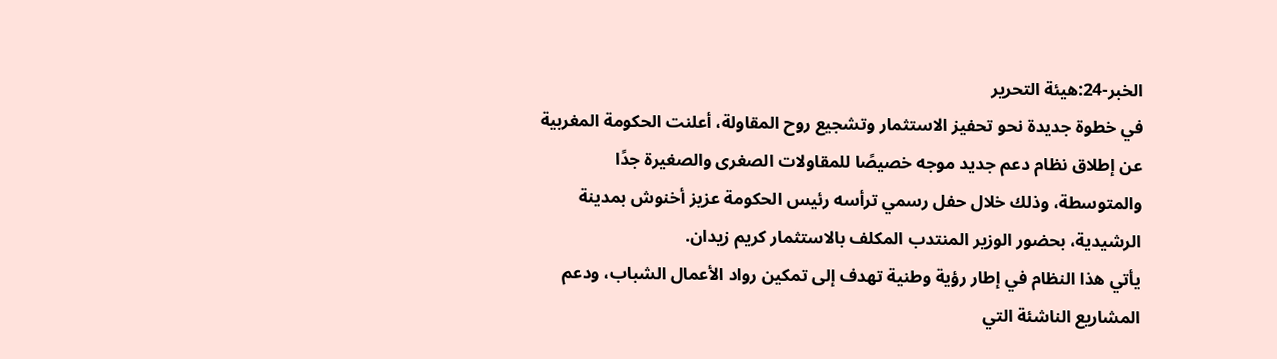الخبر-24:هيئة التحرير
في خطوة جديدة نحو تحفيز الاستثمار وتشجيع روح المقاولة، أعلنت الحكومة المغربية عن إطلاق نظام دعم جديد موجه خصيصًا للمقاولات الصغرى والصغيرة جدًا والمتوسطة، وذلك خلال حفل رسمي ترأسه رئيس الحكومة عزيز أخنوش بمدينة الرشيدية، بحضور الوزير المنتدب المكلف بالاستثمار كريم زيدان.
يأتي هذا النظام في إطار رؤية وطنية تهدف إلى تمكين رواد الأعمال الشباب، ودعم المشاريع الناشئة التي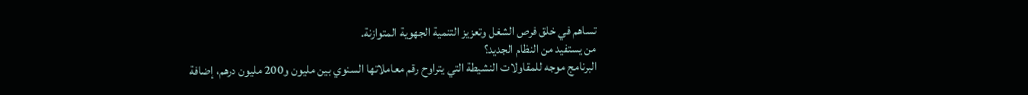تساهم في خلق فرص الشغل وتعزيز التنمية الجهوية المتوازنة.
من يستفيد من النظام الجديد؟
البرنامج موجه للمقاولات النشيطة التي يتراوح رقم معاملاتها السنوي بين مليون و200 مليون درهم، إضافة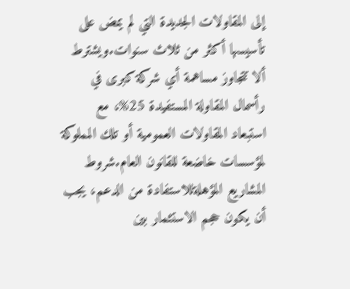إلى المقاولات الجديدة التي لم يمض على تأسيسها أكثر من ثلاث سنوات.ويشترط ألا تتجاوز مساهمة أي شركة كبرى في رأسمال المقاولة المستفيدة 25%، مع استبعاد المقاولات العمومية أو تلك المملوكة لمؤسسات خاضعة للقانون العام.شروط المشاريع المؤهلةللاستفادة من الدعم، يجب أن يكون حجم الاستثمار بين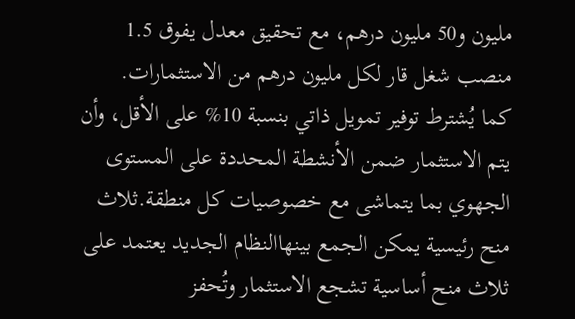مليون و50 مليون درهم، مع تحقيق معدل يفوق 1.5 منصب شغل قار لكل مليون درهم من الاستثمارات.
كما يُشترط توفير تمويل ذاتي بنسبة 10% على الأقل، وأن يتم الاستثمار ضمن الأنشطة المحددة على المستوى الجهوي بما يتماشى مع خصوصيات كل منطقة.ثلاث منح رئيسية يمكن الجمع بينهاالنظام الجديد يعتمد على ثلاث منح أساسية تشجع الاستثمار وتُحفز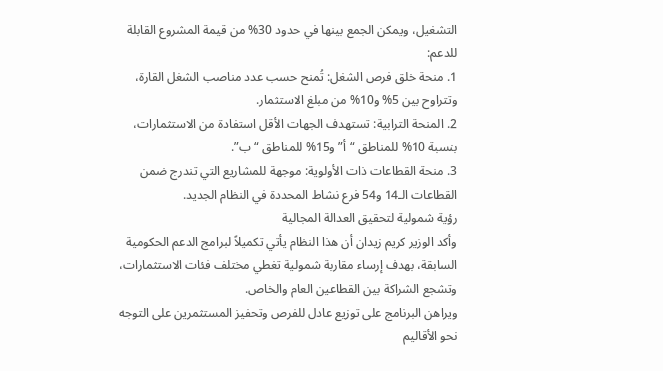التشغيل، ويمكن الجمع بينها في حدود 30% من قيمة المشروع القابلة للدعم:
1. منحة خلق فرص الشغل: تُمنح حسب عدد مناصب الشغل القارة، وتتراوح بين 5% و10% من مبلغ الاستثمار.
2. المنحة الترابية: تستهدف الجهات الأقل استفادة من الاستثمارات، بنسبة 10% للمناطق “أ” و15% للمناطق “ب”.
3. منحة القطاعات ذات الأولوية: موجهة للمشاريع التي تندرج ضمن القطاعات الـ14 و54 فرع نشاط المحددة في النظام الجديد.
رؤية شمولية لتحقيق العدالة المجالية
وأكد الوزير كريم زيدان أن هذا النظام يأتي تكميلاً لبرامج الدعم الحكومية السابقة، بهدف إرساء مقاربة شمولية تغطي مختلف فئات الاستثمارات، وتشجع الشراكة بين القطاعين العام والخاص.
ويراهن البرنامج على توزيع عادل للفرص وتحفيز المستثمرين على التوجه نحو الأقاليم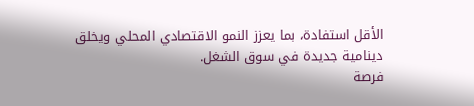الأقل استفادة، بما يعزز النمو الاقتصادي المحلي ويخلق دينامية جديدة في سوق الشغل.
فرصة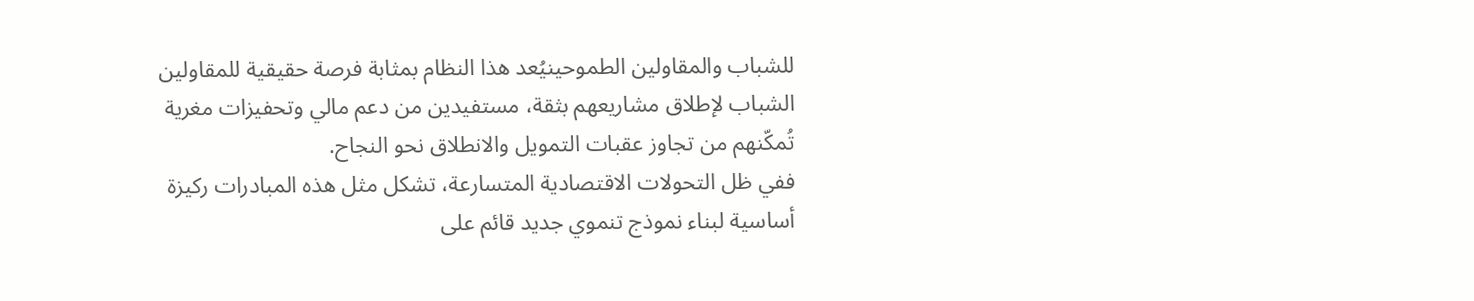للشباب والمقاولين الطموحينيُعد هذا النظام بمثابة فرصة حقيقية للمقاولين الشباب لإطلاق مشاريعهم بثقة، مستفيدين من دعم مالي وتحفيزات مغرية تُمكّنهم من تجاوز عقبات التمويل والانطلاق نحو النجاح.
ففي ظل التحولات الاقتصادية المتسارعة، تشكل مثل هذه المبادرات ركيزة أساسية لبناء نموذج تنموي جديد قائم على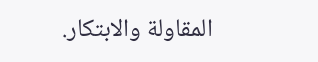المقاولة والابتكار.